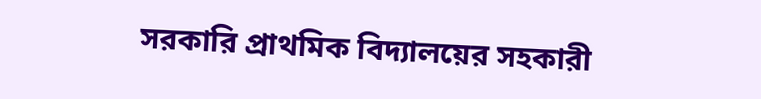সরকারি প্রাথমিক বিদ্যালয়ের সহকারী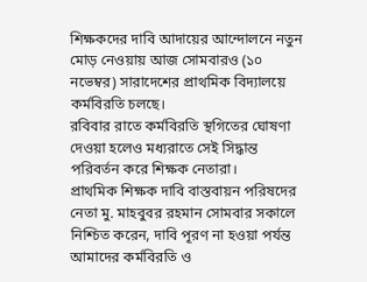শিক্ষকদের দাবি আদায়ের আন্দোলনে নতুন মোড় নেওয়ায় আজ সোমবারও (১০ নভেম্বর) সারাদেশের প্রাথমিক বিদ্যালয়ে কর্মবিরতি চলছে।
রবিবার রাতে কর্মবিরতি স্থগিতের ঘোষণা দেওয়া হলেও মধ্যরাতে সেই সিদ্ধান্ত পরিবর্তন করে শিক্ষক নেতারা।
প্রাথমিক শিক্ষক দাবি বাস্তবায়ন পরিষদের নেতা মু. মাহবুবর রহমান সোমবার সকালে নিশ্চিত করেন, দাবি পূরণ না হওয়া পর্যন্ত আমাদের কর্মবিরতি ও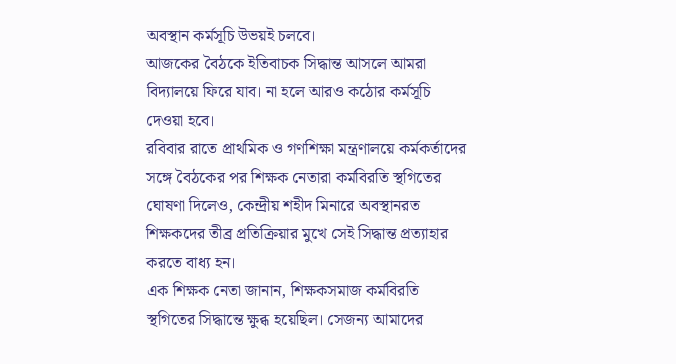অবস্থান কর্মসূচি উভয়ই চলবে।
আজকের বৈঠকে ইতিবাচক সিদ্ধান্ত আসলে আমরা বিদ্যালয়ে ফিরে যাব। না হলে আরও কঠোর কর্মসূচি দেওয়া হবে।
রবিবার রাতে প্রাথমিক ও গণশিক্ষা মন্ত্রণালয়ে কর্মকর্তাদের সঙ্গে বৈঠকের পর শিক্ষক নেতারা কর্মবিরতি স্থগিতের ঘোষণা দিলেও, কেন্দ্রীয় শহীদ মিনারে অবস্থানরত শিক্ষকদের তীব্র প্রতিক্রিয়ার মুখে সেই সিদ্ধান্ত প্রত্যাহার করতে বাধ্য হন।
এক শিক্ষক নেতা জানান, শিক্ষকসমাজ কর্মবিরতি স্থগিতের সিদ্ধান্তে ক্ষুব্ধ হয়েছিল। সেজন্য আমাদের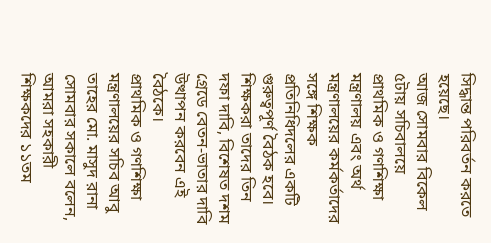সিদ্ধান্ত পরিবর্তন করতে হয়েছে।
আজ সোমবার বিকেল ৫টায় সচিবালয়ে প্রাথমিক ও গণশিক্ষা মন্ত্রণালয় এবং অর্থ মন্ত্রণালয়ের কর্মকর্তাদের সঙ্গে শিক্ষক প্রতিনিধিদলের একটি গুরুত্বপূর্ণ বৈঠক হবে।
শিক্ষকরা তাদের তিন দফা দাবি, বিশেষত দশম গ্রেডে বেতন-ভাতার দাবি উত্থাপন করবেন এই বৈঠকে।
প্রাথমিক ও গণশিক্ষা মন্ত্রণালয়ের সচিব আবু তাহের মো. মাসুদ রানা সোমবার সকালে বলেন, আমরা সহকারী শিক্ষকদের ১১তম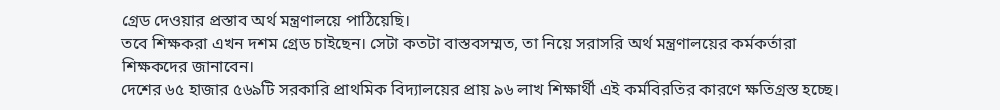গ্রেড দেওয়ার প্রস্তাব অর্থ মন্ত্রণালয়ে পাঠিয়েছি।
তবে শিক্ষকরা এখন দশম গ্রেড চাইছেন। সেটা কতটা বাস্তবসম্মত, তা নিয়ে সরাসরি অর্থ মন্ত্রণালয়ের কর্মকর্তারা শিক্ষকদের জানাবেন।
দেশের ৬৫ হাজার ৫৬৯টি সরকারি প্রাথমিক বিদ্যালয়ের প্রায় ৯৬ লাখ শিক্ষার্থী এই কর্মবিরতির কারণে ক্ষতিগ্রস্ত হচ্ছে।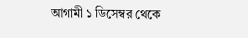আগামী ১ ডিসেম্বর থেকে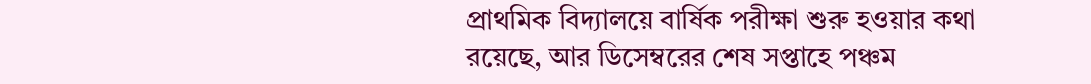প্রাথমিক বিদ্যালয়ে বার্ষিক পরীক্ষা শুরু হওয়ার কথা রয়েছে, আর ডিসেম্বরের শেষ সপ্তাহে পঞ্চম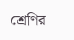শ্রেণির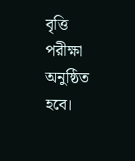বৃত্তি পরীক্ষা অনুষ্ঠিত হবে।